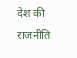देश की राजनीति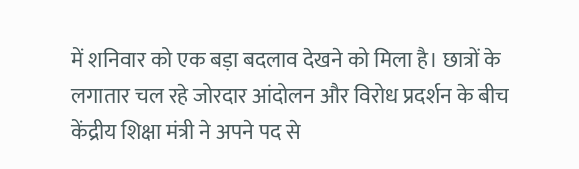में शनिवार को एक बड़ा बदलाव देखने को मिला है। छात्रों के लगातार चल रहे जोरदार आंदोलन और विरोध प्रदर्शन के बीच केंद्रीय शिक्षा मंत्री ने अपने पद से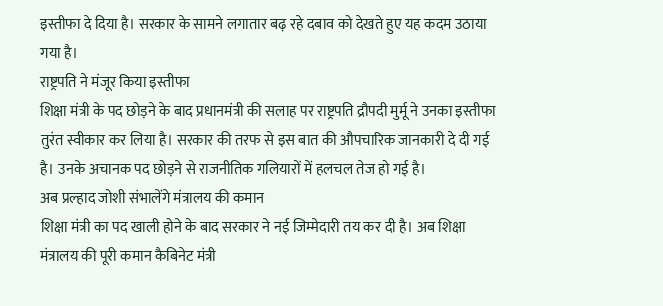इस्तीफा दे दिया है। सरकार के सामने लगातार बढ़ रहे दबाव को देखते हुए यह कदम उठाया गया है।
राष्ट्रपति ने मंजूर किया इस्तीफा
शिक्षा मंत्री के पद छोड़ने के बाद प्रधानमंत्री की सलाह पर राष्ट्रपति द्रौपदी मुर्मू ने उनका इस्तीफा तुरंत स्वीकार कर लिया है। सरकार की तरफ से इस बात की औपचारिक जानकारी दे दी गई है। उनके अचानक पद छोड़ने से राजनीतिक गलियारों में हलचल तेज हो गई है।
अब प्रल्हाद जोशी संभालेंगे मंत्रालय की कमान
शिक्षा मंत्री का पद खाली होने के बाद सरकार ने नई जिम्मेदारी तय कर दी है। अब शिक्षा मंत्रालय की पूरी कमान कैबिनेट मंत्री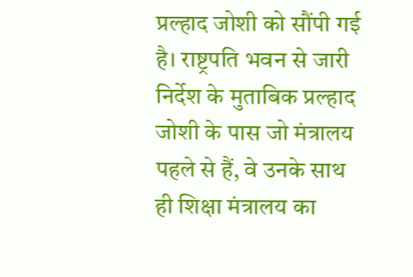प्रल्हाद जोशी को सौंपी गई है। राष्ट्रपति भवन से जारी निर्देश के मुताबिक प्रल्हाद जोशी के पास जो मंत्रालय पहले से हैं, वे उनके साथ ही शिक्षा मंत्रालय का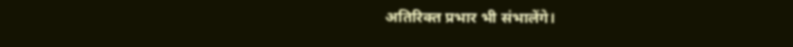अतिरिक्त प्रभार भी संभालेंगे।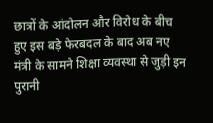छात्रों के आंदोलन और विरोध के बीच हुए इस बड़े फेरबदल के बाद अब नए मंत्री के सामने शिक्षा व्यवस्था से जुड़ी इन पुरानी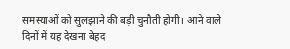समस्याओं को सुलझाने की बड़ी चुनौती होगी। आने वाले दिनों में यह देखना बेहद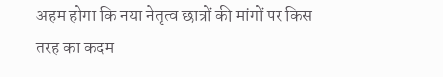अहम होगा कि नया नेतृत्व छात्रों की मांगों पर किस तरह का कदम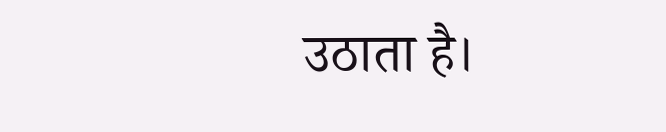उठाता है।